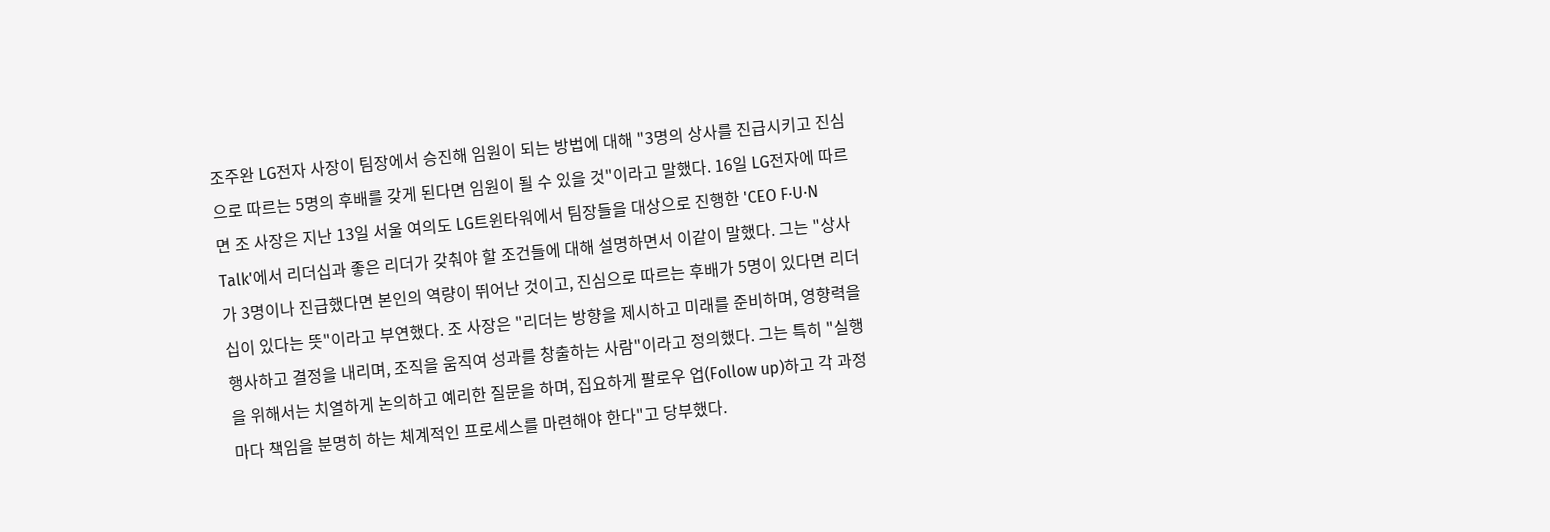조주완 LG전자 사장이 팀장에서 승진해 임원이 되는 방법에 대해 "3명의 상사를 진급시키고 진심으로 따르는 5명의 후배를 갖게 된다면 임원이 될 수 있을 것"이라고 말했다. 16일 LG전자에 따르면 조 사장은 지난 13일 서울 여의도 LG트윈타워에서 팀장들을 대상으로 진행한 'CEO F·U·N Talk'에서 리더십과 좋은 리더가 갖춰야 할 조건들에 대해 설명하면서 이같이 말했다. 그는 "상사가 3명이나 진급했다면 본인의 역량이 뛰어난 것이고, 진심으로 따르는 후배가 5명이 있다면 리더십이 있다는 뜻"이라고 부연했다. 조 사장은 "리더는 방향을 제시하고 미래를 준비하며, 영향력을 행사하고 결정을 내리며, 조직을 움직여 성과를 창출하는 사람"이라고 정의했다. 그는 특히 "실행을 위해서는 치열하게 논의하고 예리한 질문을 하며, 집요하게 팔로우 업(Follow up)하고 각 과정마다 책임을 분명히 하는 체계적인 프로세스를 마련해야 한다"고 당부했다.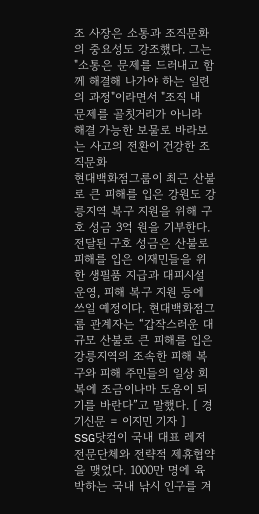조 사장은 소통과 조직문화의 중요성도 강조했다. 그는 "소통은 문제를 드러내고 함께 해결해 나가야 하는 일련의 과정"이라면서 "조직 내 문제를 골칫거리가 아니라 해결 가능한 보물로 바라보는 사고의 전환이 건강한 조직문화
현대백화점그룹이 최근 산불로 큰 피해를 입은 강원도 강릉지역 복구 지원을 위해 구호 성금 3억 원을 기부한다. 전달된 구호 성금은 산불로 피해를 입은 이재민들을 위한 생필품 지급과 대피시설 운영, 피해 복구 지원 등에 쓰일 예정이다. 현대백화점그룹 관계자는 “갑작스러운 대규모 산불로 큰 피해를 입은 강릉지역의 조속한 피해 복구와 피해 주민들의 일상 회복에 조금이나마 도움이 되기를 바란다”고 말했다. [ 경기신문 = 이지민 기자 ]
SSG닷컴이 국내 대표 레저 전문단체와 전략적 제휴협약을 맺었다. 1000만 명에 육박하는 국내 낚시 인구를 겨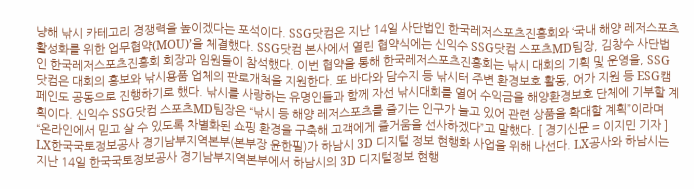냥해 낚시 카테고리 경쟁력을 높이겠다는 포석이다. SSG닷컴은 지난 14일 사단법인 한국레저스포츠진흥회와 ‘국내 해양 레저스포츠 활성화를 위한 업무협약(MOU)’을 체결했다. SSG닷컴 본사에서 열린 협약식에는 신익수 SSG닷컴 스포츠MD팀장, 김창수 사단법인 한국레저스포츠진흥회 회장과 임원들이 참석했다. 이번 협약을 통해 한국레저스포츠진흥회는 낚시 대회의 기획 및 운영을, SSG닷컴은 대회의 홍보와 낚시용품 업체의 판로개척을 지원한다. 또 바다와 담수지 등 낚시터 주변 환경보호 활동, 어가 지원 등 ESG캠페인도 공동으로 진행하기로 했다. 낚시를 사랑하는 유명인들과 함께 자선 낚시대회를 열어 수익금을 해양환경보호 단체에 기부할 계획이다. 신익수 SSG닷컴 스포츠MD팀장은 “낚시 등 해양 레저스포츠를 즐기는 인구가 늘고 있어 관련 상품을 확대할 계획”이라며 “온라인에서 믿고 살 수 있도록 차별화된 쇼핑 환경을 구축해 고객에게 즐거움을 선사하겠다”고 말했다. [ 경기신문 = 이지민 기자 ]
LX한국국토정보공사 경기남부지역본부(본부장 윤한필)가 하남시 3D 디지털 정보 현행화 사업을 위해 나선다. LX공사와 하남시는 지난 14일 한국국토정보공사 경기남부지역본부에서 하남시의 3D 디지털정보 현행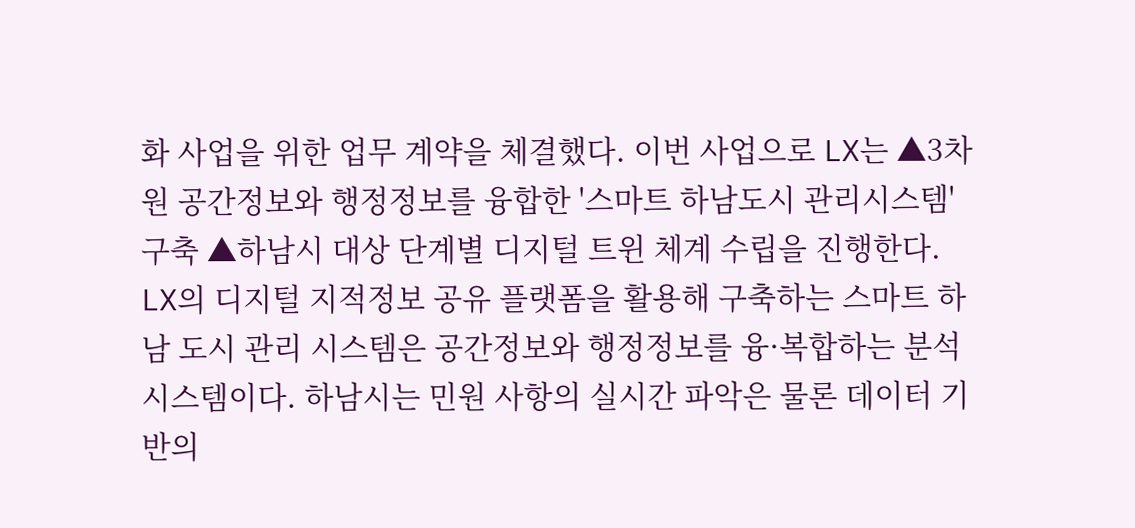화 사업을 위한 업무 계약을 체결했다. 이번 사업으로 LX는 ▲3차원 공간정보와 행정정보를 융합한 '스마트 하남도시 관리시스템' 구축 ▲하남시 대상 단계별 디지털 트윈 체계 수립을 진행한다. LX의 디지털 지적정보 공유 플랫폼을 활용해 구축하는 스마트 하남 도시 관리 시스템은 공간정보와 행정정보를 융·복합하는 분석 시스템이다. 하남시는 민원 사항의 실시간 파악은 물론 데이터 기반의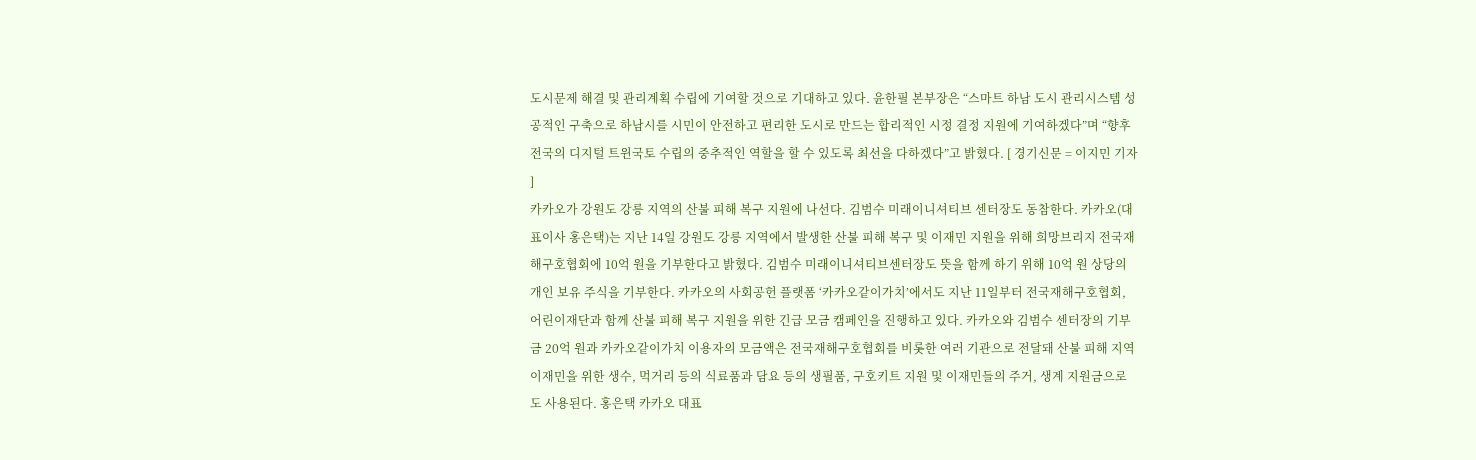도시문제 해결 및 관리계획 수립에 기여할 것으로 기대하고 있다. 윤한필 본부장은 “스마트 하남 도시 관리시스템 성공적인 구축으로 하남시를 시민이 안전하고 편리한 도시로 만드는 합리적인 시정 결정 지원에 기여하겠다”며 “향후 전국의 디지털 트윈국토 수립의 중추적인 역할을 할 수 있도록 최선을 다하겠다”고 밝혔다. [ 경기신문 = 이지민 기자 ]
카카오가 강원도 강릉 지역의 산불 피해 복구 지원에 나선다. 김범수 미래이니셔티브 센터장도 동참한다. 카카오(대표이사 홍은택)는 지난 14일 강원도 강릉 지역에서 발생한 산불 피해 복구 및 이재민 지원을 위해 희망브리지 전국재해구호협회에 10억 원을 기부한다고 밝혔다. 김범수 미래이니셔티브센터장도 뜻을 함께 하기 위해 10억 원 상당의 개인 보유 주식을 기부한다. 카카오의 사회공헌 플랫폼 ‘카카오같이가치’에서도 지난 11일부터 전국재해구호협회, 어린이재단과 함께 산불 피해 복구 지원을 위한 긴급 모금 캠페인을 진행하고 있다. 카카오와 김범수 센터장의 기부금 20억 원과 카카오같이가치 이용자의 모금액은 전국재해구호협회를 비롯한 여러 기관으로 전달돼 산불 피해 지역 이재민을 위한 생수, 먹거리 등의 식료품과 담요 등의 생필품, 구호키트 지원 및 이재민들의 주거, 생계 지원금으로도 사용된다. 홍은택 카카오 대표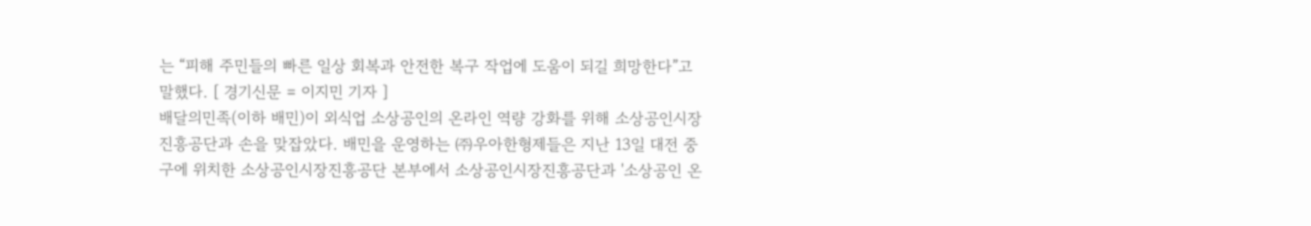는 “피해 주민들의 빠른 일상 회복과 안전한 복구 작업에 도움이 되길 희망한다”고 말했다. [ 경기신문 = 이지민 기자 ]
배달의민족(이하 배민)이 외식업 소상공인의 온라인 역량 강화를 위해 소상공인시장진흥공단과 손을 맞잡았다. 배민을 운영하는 ㈜우아한형제들은 지난 13일 대전 중구에 위치한 소상공인시장진흥공단 본부에서 소상공인시장진흥공단과 '소상공인 온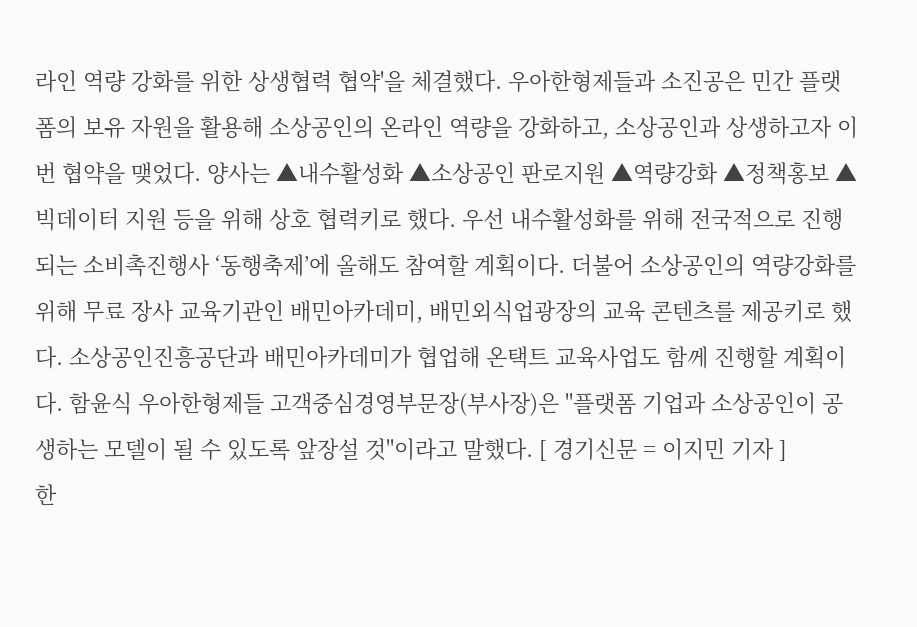라인 역량 강화를 위한 상생협력 협약'을 체결했다. 우아한형제들과 소진공은 민간 플랫폼의 보유 자원을 활용해 소상공인의 온라인 역량을 강화하고, 소상공인과 상생하고자 이번 협약을 맺었다. 양사는 ▲내수활성화 ▲소상공인 판로지원 ▲역량강화 ▲정책홍보 ▲빅데이터 지원 등을 위해 상호 협력키로 했다. 우선 내수활성화를 위해 전국적으로 진행되는 소비촉진행사 ‘동행축제’에 올해도 참여할 계획이다. 더불어 소상공인의 역량강화를 위해 무료 장사 교육기관인 배민아카데미, 배민외식업광장의 교육 콘텐츠를 제공키로 했다. 소상공인진흥공단과 배민아카데미가 협업해 온택트 교육사업도 함께 진행할 계획이다. 함윤식 우아한형제들 고객중심경영부문장(부사장)은 "플랫폼 기업과 소상공인이 공생하는 모델이 될 수 있도록 앞장설 것"이라고 말했다. [ 경기신문 = 이지민 기자 ]
한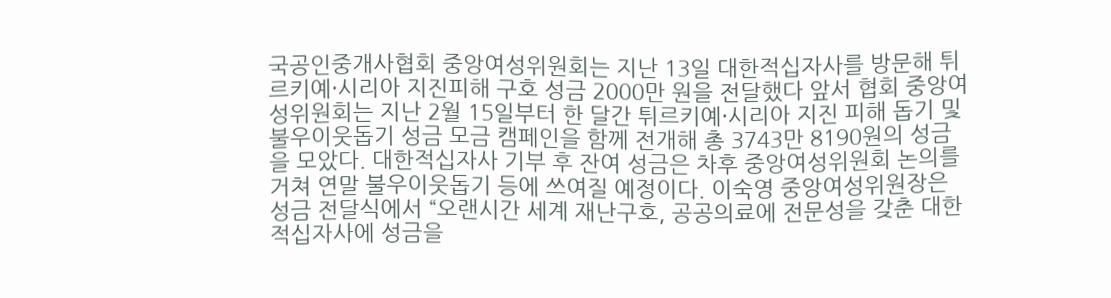국공인중개사협회 중앙여성위원회는 지난 13일 대한적십자사를 방문해 튀르키예·시리아 지진피해 구호 성금 2000만 원을 전달했다 앞서 협회 중앙여성위원회는 지난 2월 15일부터 한 달간 튀르키예·시리아 지진 피해 돕기 및 불우이웃돕기 성금 모금 캠페인을 함께 전개해 총 3743만 8190원의 성금을 모았다. 대한적십자사 기부 후 잔여 성금은 차후 중앙여성위원회 논의를 거쳐 연말 불우이웃돕기 등에 쓰여질 예정이다. 이숙영 중앙여성위원장은 성금 전달식에서 “오랜시간 세계 재난구호, 공공의료에 전문성을 갖춘 대한적십자사에 성금을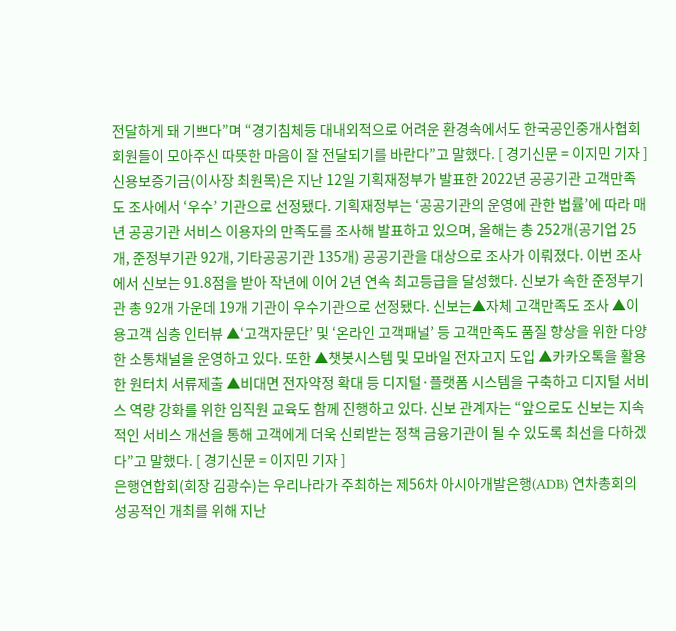전달하게 돼 기쁘다”며 “경기침체등 대내외적으로 어려운 환경속에서도 한국공인중개사협회 회원들이 모아주신 따뜻한 마음이 잘 전달되기를 바란다”고 말했다. [ 경기신문 = 이지민 기자 ]
신용보증기금(이사장 최원목)은 지난 12일 기획재정부가 발표한 2022년 공공기관 고객만족도 조사에서 ‘우수’ 기관으로 선정됐다. 기획재정부는 ‘공공기관의 운영에 관한 법률’에 따라 매년 공공기관 서비스 이용자의 만족도를 조사해 발표하고 있으며, 올해는 총 252개(공기업 25개, 준정부기관 92개, 기타공공기관 135개) 공공기관을 대상으로 조사가 이뤄졌다. 이번 조사에서 신보는 91.8점을 받아 작년에 이어 2년 연속 최고등급을 달성했다. 신보가 속한 준정부기관 총 92개 가운데 19개 기관이 우수기관으로 선정됐다. 신보는▲자체 고객만족도 조사 ▲이용고객 심층 인터뷰 ▲‘고객자문단’ 및 ‘온라인 고객패널’ 등 고객만족도 품질 향상을 위한 다양한 소통채널을 운영하고 있다. 또한 ▲챗봇시스템 및 모바일 전자고지 도입 ▲카카오톡을 활용한 원터치 서류제출 ▲비대면 전자약정 확대 등 디지털·플랫폼 시스템을 구축하고 디지털 서비스 역량 강화를 위한 임직원 교육도 함께 진행하고 있다. 신보 관계자는 “앞으로도 신보는 지속적인 서비스 개선을 통해 고객에게 더욱 신뢰받는 정책 금융기관이 될 수 있도록 최선을 다하겠다”고 말했다. [ 경기신문 = 이지민 기자 ]
은행연합회(회장 김광수)는 우리나라가 주최하는 제56차 아시아개발은행(ADB) 연차총회의 성공적인 개최를 위해 지난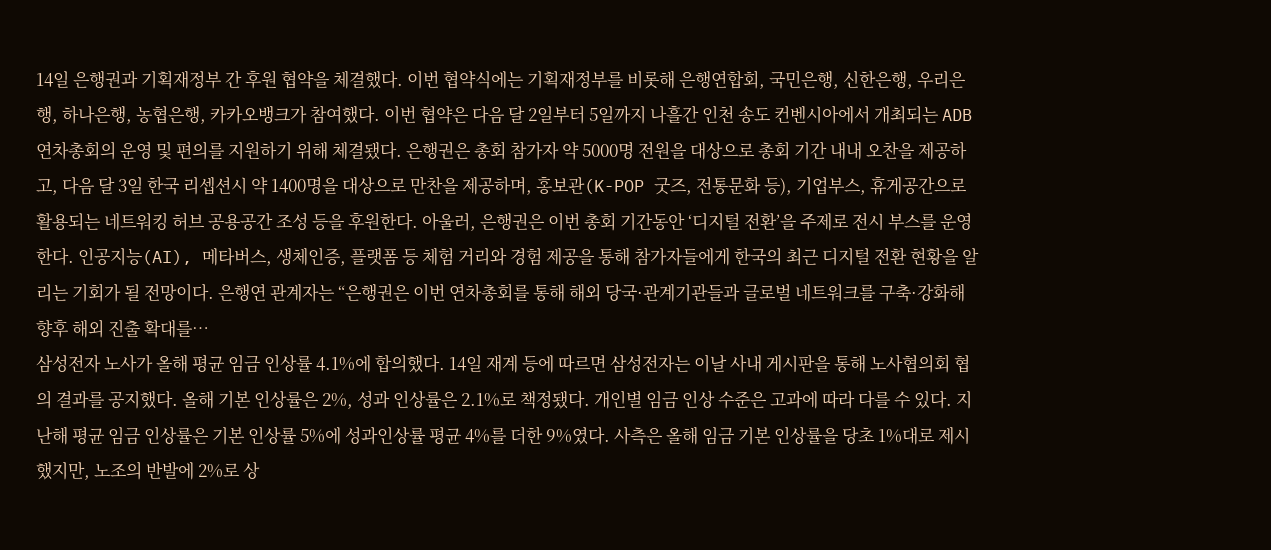14일 은행권과 기획재정부 간 후원 협약을 체결했다. 이번 협약식에는 기획재정부를 비롯해 은행연합회, 국민은행, 신한은행, 우리은행, 하나은행, 농협은행, 카카오뱅크가 참여했다. 이번 협약은 다음 달 2일부터 5일까지 나흘간 인천 송도 컨벤시아에서 개최되는 ADB 연차총회의 운영 및 편의를 지원하기 위해 체결됐다. 은행권은 총회 참가자 약 5000명 전원을 대상으로 총회 기간 내내 오찬을 제공하고, 다음 달 3일 한국 리셉션시 약 1400명을 대상으로 만찬을 제공하며, 홍보관(K-POP 굿즈, 전통문화 등), 기업부스, 휴게공간으로 활용되는 네트워킹 허브 공용공간 조성 등을 후원한다. 아울러, 은행권은 이번 총회 기간동안 ‘디지털 전환’을 주제로 전시 부스를 운영한다. 인공지능(AI), 메타버스, 생체인증, 플랫폼 등 체험 거리와 경험 제공을 통해 참가자들에게 한국의 최근 디지털 전환 현황을 알리는 기회가 될 전망이다. 은행연 관계자는 “은행권은 이번 연차총회를 통해 해외 당국·관계기관들과 글로벌 네트워크를 구축·강화해 향후 해외 진출 확대를…
삼성전자 노사가 올해 평균 임금 인상률 4.1%에 합의했다. 14일 재계 등에 따르면 삼성전자는 이날 사내 게시판을 통해 노사협의회 협의 결과를 공지했다. 올해 기본 인상률은 2%, 성과 인상률은 2.1%로 책정됐다. 개인별 임금 인상 수준은 고과에 따라 다를 수 있다. 지난해 평균 임금 인상률은 기본 인상률 5%에 성과인상률 평균 4%를 더한 9%였다. 사측은 올해 임금 기본 인상률을 당초 1%대로 제시했지만, 노조의 반발에 2%로 상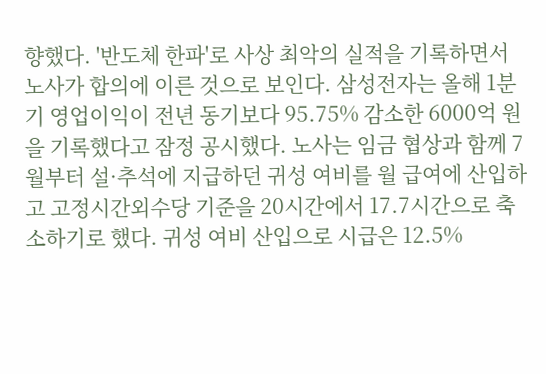향했다. '반도체 한파'로 사상 최악의 실적을 기록하면서 노사가 합의에 이른 것으로 보인다. 삼성전자는 올해 1분기 영업이익이 전년 동기보다 95.75% 감소한 6000억 원을 기록했다고 잠정 공시했다. 노사는 임금 협상과 함께 7월부터 설·추석에 지급하던 귀성 여비를 월 급여에 산입하고 고정시간외수당 기준을 20시간에서 17.7시간으로 축소하기로 했다. 귀성 여비 산입으로 시급은 12.5%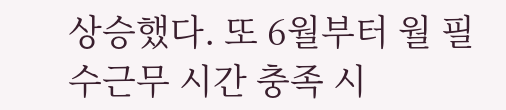상승했다. 또 6월부터 월 필수근무 시간 충족 시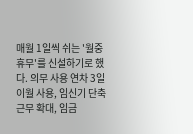매월 1일씩 쉬는 '월중휴무'를 신설하기로 했다. 의무 사용 연차 3일 이월 사용, 임신기 단축근무 확대, 임금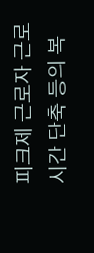피크제 근로자 근로 시간 단축 등의 복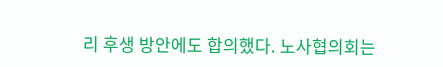리 후생 방안에도 합의했다. 노사협의회는